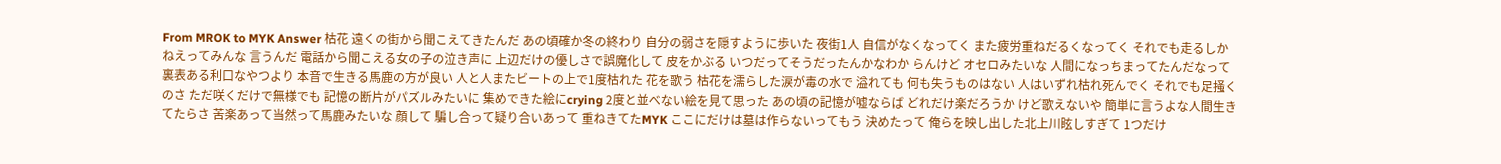From MROK to MYK Answer 枯花 遠くの街から聞こえてきたんだ あの頃確か冬の終わり 自分の弱さを隠すように歩いた 夜街1人 自信がなくなってく また疲労重ねだるくなってく それでも走るしかねえってみんな 言うんだ 電話から聞こえる女の子の泣き声に 上辺だけの優しさで誤魔化して 皮をかぶる いつだってそうだったんかなわか らんけど オセロみたいな 人間になっちまってたんだなって 裏表ある利口なやつより 本音で生きる馬鹿の方が良い 人と人またビートの上で1度枯れた 花を歌う 枯花を濡らした涙が毒の水で 溢れても 何も失うものはない 人はいずれ枯れ死んでく それでも足掻くのさ ただ咲くだけで無様でも 記憶の断片がパズルみたいに 集めできた絵にcrying 2度と並べない絵を見て思った あの頃の記憶が嘘ならば どれだけ楽だろうか けど歌えないや 簡単に言うよな人間生きてたらさ 苦楽あって当然って馬鹿みたいな 顔して 騙し合って疑り合いあって 重ねきてたMYK ここにだけは墓は作らないってもう 決めたって 俺らを映し出した北上川眩しすぎて 1つだけ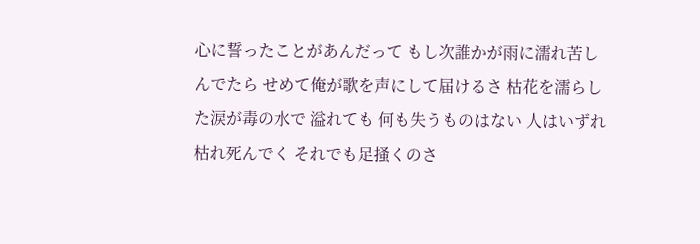心に誓ったことがあんだって もし次誰かが雨に濡れ苦しんでたら せめて俺が歌を声にして届けるさ 枯花を濡らした涙が毒の水で 溢れても 何も失うものはない 人はいずれ枯れ死んでく それでも足掻くのさ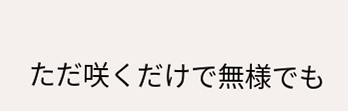ただ咲くだけで無様でも